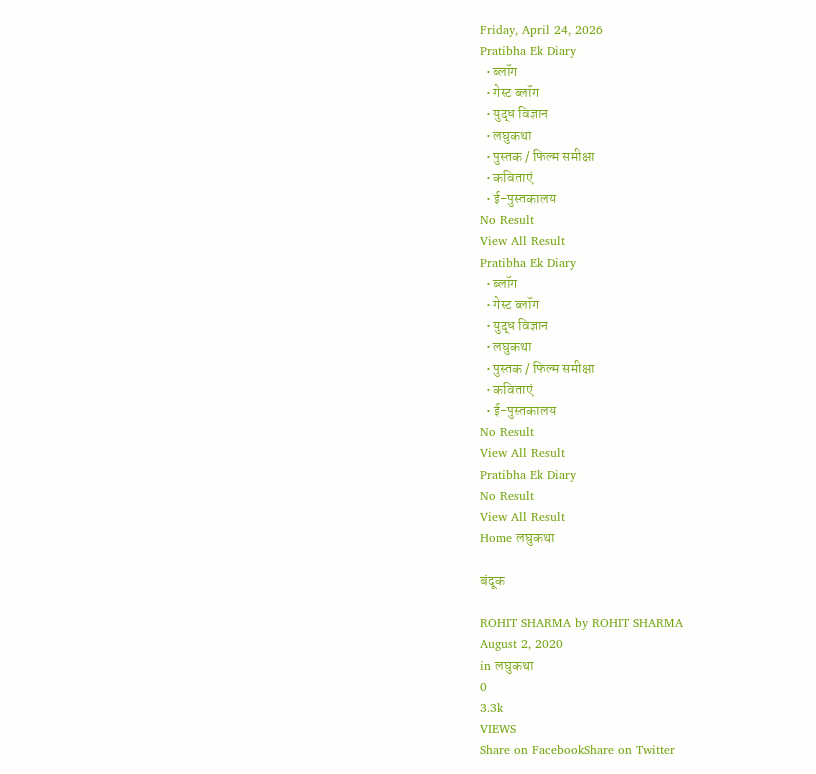Friday, April 24, 2026
Pratibha Ek Diary
  • ब्लॉग
  • गेस्ट ब्लॉग
  • युद्ध विज्ञान
  • लघुकथा
  • पुस्तक / फिल्म समीक्षा
  • कविताएं
  • ई-पुस्तकालय
No Result
View All Result
Pratibha Ek Diary
  • ब्लॉग
  • गेस्ट ब्लॉग
  • युद्ध विज्ञान
  • लघुकथा
  • पुस्तक / फिल्म समीक्षा
  • कविताएं
  • ई-पुस्तकालय
No Result
View All Result
Pratibha Ek Diary
No Result
View All Result
Home लघुकथा

बंदूक

ROHIT SHARMA by ROHIT SHARMA
August 2, 2020
in लघुकथा
0
3.3k
VIEWS
Share on FacebookShare on Twitter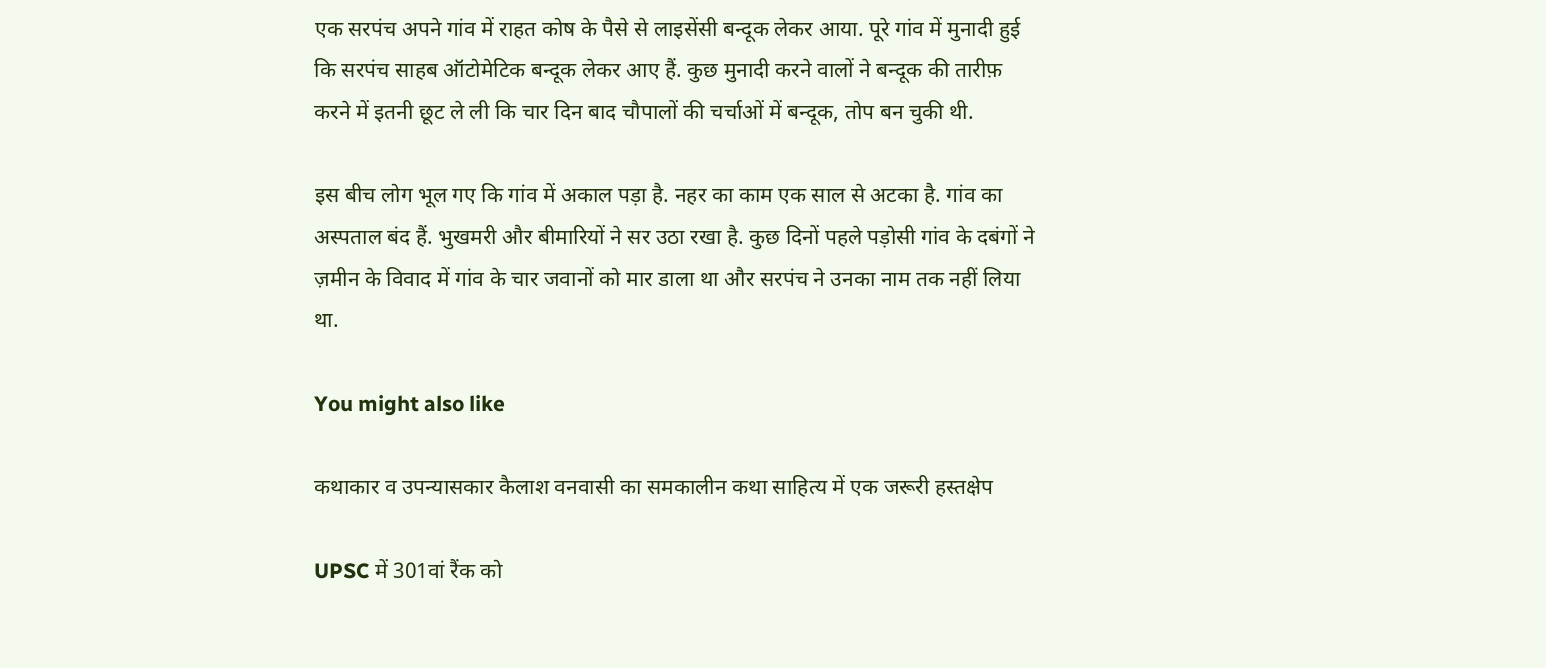एक सरपंच अपने गांव में राहत कोष के पैसे से लाइसेंसी बन्दूक लेकर आया. पूरे गांव में मुनादी हुई कि सरपंच साहब ऑटोमेटिक बन्दूक लेकर आए हैं. कुछ मुनादी करने वालों ने बन्दूक की तारीफ़ करने में इतनी छूट ले ली कि चार दिन बाद चौपालों की चर्चाओं में बन्दूक, तोप बन चुकी थी.

इस बीच लोग भूल गए कि गांव में अकाल पड़ा है. नहर का काम एक साल से अटका है. गांव का अस्पताल बंद हैं. भुखमरी और बीमारियों ने सर उठा रखा है. कुछ दिनों पहले पड़ोसी गांव के दबंगों ने ज़मीन के विवाद में गांव के चार जवानों को मार डाला था और सरपंच ने उनका नाम तक नहीं लिया था.

You might also like

कथाकार व उपन्यासकार कैलाश वनवासी का समकालीन कथा साहित्य में एक जरूरी हस्तक्षेप

UPSC में 301वां रैंक को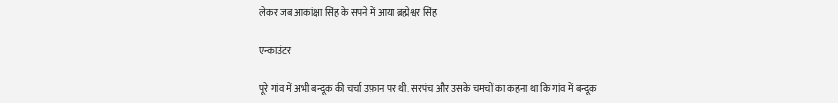लेकर जब आकांक्षा सिंह के सपने में आया ब्रह्मेश्वर सिंह

एन्काउंटर

पूरे गांव में अभी बन्दूक की चर्चा उफ़ान पर थी. सरपंच और उसके चमचों का कहना था कि गांव में बन्दूक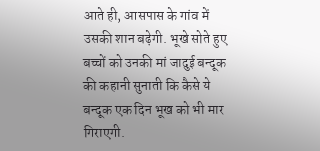आते ही, आसपास के गांव में उसकी शान बढ़ेगी. भूखे सोते हुए बच्चों को उनकी मां जादुई बन्दूक की कहानी सुनाती कि कैसे ये बन्दूक एक दिन भूख को भी मार गिराएगी.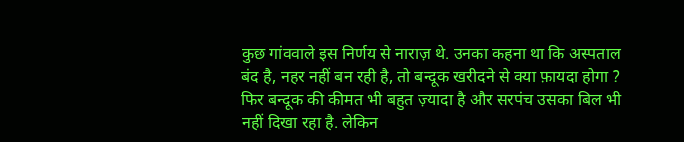कुछ गांववाले इस निर्णय से नाराज़ थे. उनका कहना था कि अस्पताल बंद है, नहर नहीं बन रही है, तो बन्दूक खरीदने से क्या फ़ायदा होगा ? फिर बन्दूक की कीमत भी बहुत ज़्यादा है और सरपंच उसका बिल भी नहीं दिखा रहा है. लेकिन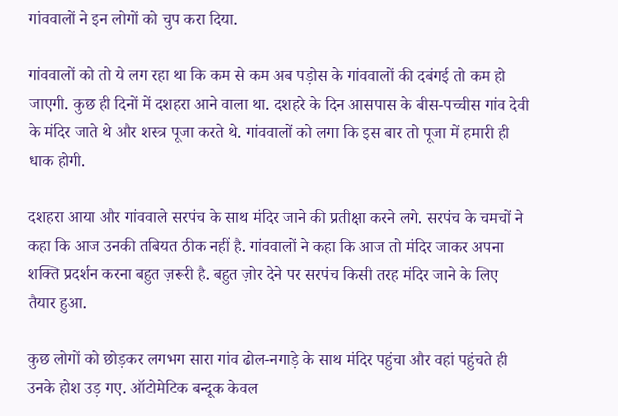गांववालों ने इन लोगों को चुप करा दिया.

गांववालों को तो ये लग रहा था कि कम से कम अब पड़ोस के गांववालों की दबंगई तो कम हो जाएगी. कुछ ही दिनों में दशहरा आने वाला था. दशहरे के दिन आसपास के बीस-पच्चीस गांव देवी के मंदिर जाते थे और शस्त्र पूजा करते थे. गांववालों को लगा कि इस बार तो पूजा में हमारी ही धाक होगी.

दशहरा आया और गांववाले सरपंच के साथ मंदिर जाने की प्रतीक्षा करने लगे. सरपंच के चमचों ने कहा कि आज उनकी तबियत ठीक नहीं है. गांववालों ने कहा कि आज तो मंदिर जाकर अपना शक्ति प्रदर्शन करना बहुत ज़रूरी है. बहुत ज़ोर देने पर सरपंच किसी तरह मंदिर जाने के लिए तैयार हुआ.

कुछ लोगों को छोड़कर लगभग सारा गांव ढोल-नगाड़े के साथ मंदिर पहुंचा और वहां पहुंचते ही उनके होश उड़ गए. ऑटोमेटिक बन्दूक केवल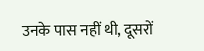उनके पास नहीं थी, दूसरों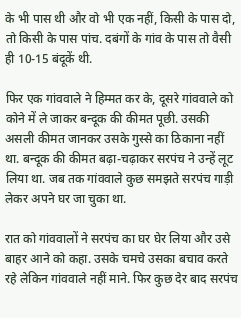के भी पास थी और वो भी एक नहीं, किसी के पास दो, तो किसी के पास पांच. दबंगों के गांव के पास तो वैसी ही 10-15 बंदूकें थी.

फिर एक गांववाले ने हिम्मत कर के, दूसरे गांववाले को कोने में ले जाकर बन्दूक की कीमत पूछी. उसकी असली कीमत जानकर उसके गुस्से का ठिकाना नहीं था. बन्दूक की कीमत बढ़ा-चढ़ाकर सरपंच ने उन्हें लूट लिया था. जब तक गांववाले कुछ समझते सरपंच गाड़ी लेकर अपने घर जा चुका था.

रात को गांववालों ने सरपंच का घर घेर लिया और उसे बाहर आने को कहा. उसके चमचे उसका बचाव करते रहे लेकिन गांववाले नहीं माने. फिर कुछ देर बाद सरपंच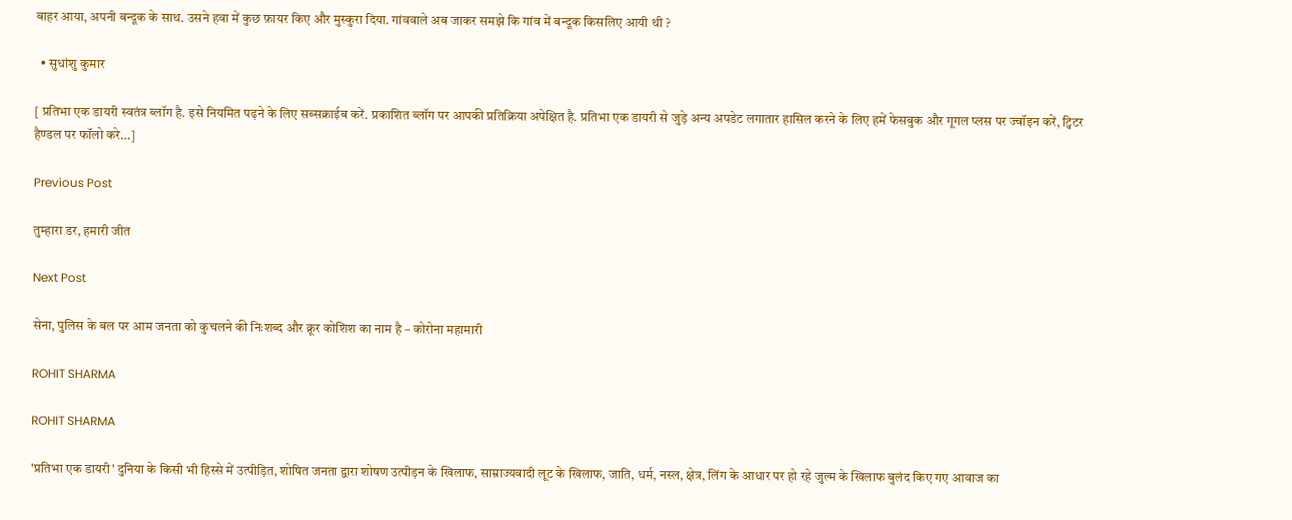बाहर आया, अपनी बन्दूक के साथ. उसने हवा में कुछ फ़ायर किए और मुस्कुरा दिया. गांववाले अब जाकर समझे कि गांव में बन्दूक किसलिए आयी थी ?

  • सुधांशु कुमार

[ प्रतिभा एक डायरी स्वतंत्र ब्लॉग है. इसे नियमित पढ़ने के लिए सब्सक्राईब करें. प्रकाशित ब्लॉग पर आपकी प्रतिक्रिया अपेक्षित है. प्रतिभा एक डायरी से जुड़े अन्य अपडेट लगातार हासिल करने के लिए हमें फेसबुक और गूगल प्लस पर ज्वॉइन करें, ट्विटर हैण्डल पर फॉलो करे…]

Previous Post

तुम्हारा डर, हमारी जीत

Next Post

सेना, पुलिस के बल पर आम जनता को कुचलने की निःशब्द और क्रूर कोशिश का नाम है – कोरोना महामारी

ROHIT SHARMA

ROHIT SHARMA

'प्रतिभा एक डायरी' दुनिया के किसी भी हिस्से में उत्पीड़ित, शोषित जनता द्वारा शोषण उत्पीड़न के खिलाफ, साम्राज्यवादी लूट के खिलाफ, जाति, धर्म, नस्ल, क्षेत्र, लिंग के आधार पर हो रहे जुल्म के खिलाफ बुलंद किए गए आवाज का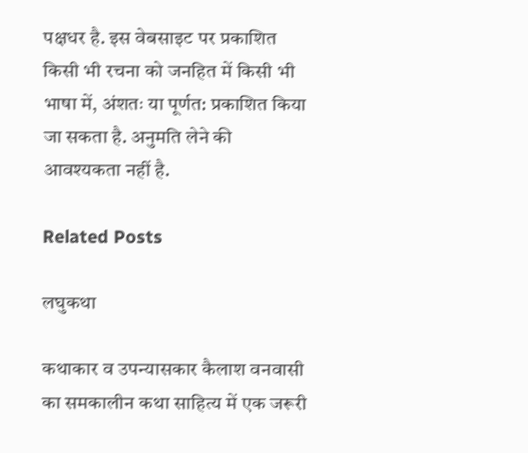पक्षधर है. इस वेबसाइट पर प्रकाशित किसी भी रचना को जनहित में किसी भी भाषा में, अंशतः या पूर्णत: प्रकाशित किया जा सकता है. अनुमति लेने की आवश्यकता नहीं है.

Related Posts

लघुकथा

कथाकार व उपन्यासकार कैलाश वनवासी का समकालीन कथा साहित्य में एक जरूरी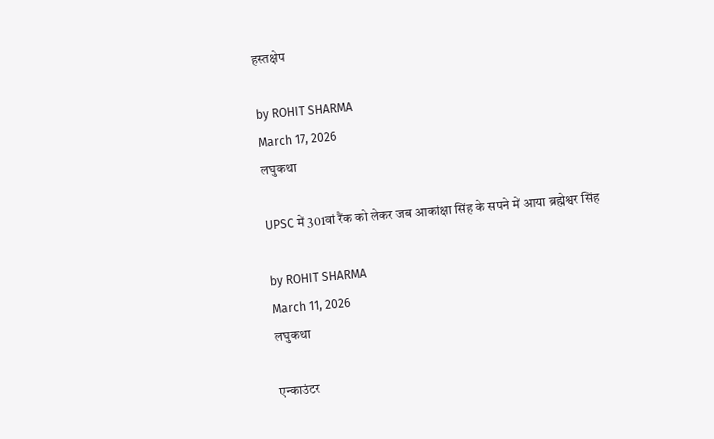हस्तक्षेप

by ROHIT SHARMA
March 17, 2026
लघुकथा

UPSC में 301वां रैंक को लेकर जब आकांक्षा सिंह के सपने में आया ब्रह्मेश्वर सिंह

by ROHIT SHARMA
March 11, 2026
लघुकथा

एन्काउंटर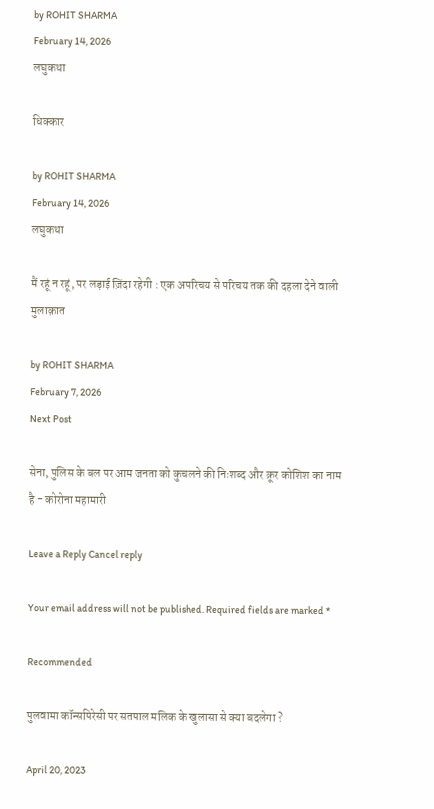by ROHIT SHARMA
February 14, 2026
लघुकथा

धिक्कार

by ROHIT SHARMA
February 14, 2026
लघुकथा

मैं रहूं न रहूं, पर लड़ाई ज़िंदा रहेगी : एक अपरिचय से परिचय तक की दहला देने वाली मुलाक़ात

by ROHIT SHARMA
February 7, 2026
Next Post

सेना, पुलिस के बल पर आम जनता को कुचलने की निःशब्द और क्रूर कोशिश का नाम है - कोरोना महामारी

Leave a Reply Cancel reply

Your email address will not be published. Required fields are marked *

Recommended

पुलवामा कॉन्सपिरेसी पर सतपाल मलिक के खुलासा से क्या बदलेगा ?

April 20, 2023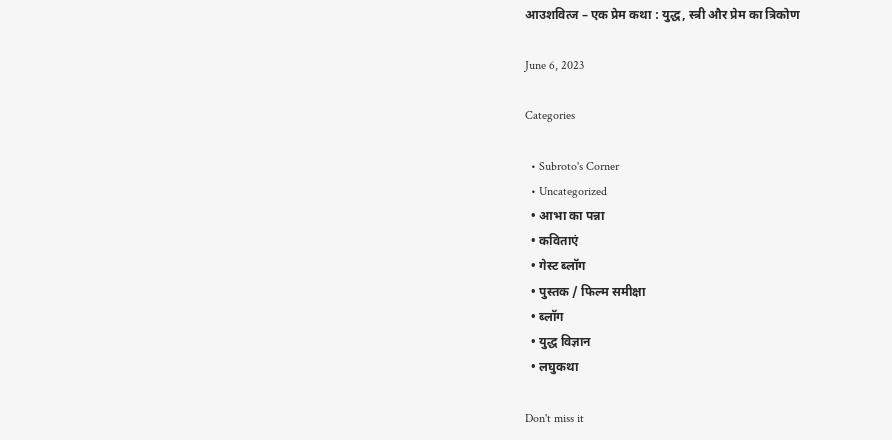आउशवित्ज – एक प्रेम कथा : युद्ध, स्त्री और प्रेम का त्रिकोण

June 6, 2023

Categories

  • Subroto's Corner
  • Uncategorized
  • आभा का पन्ना
  • कविताएं
  • गेस्ट ब्लॉग
  • पुस्तक / फिल्म समीक्षा
  • ब्लॉग
  • युद्ध विज्ञान
  • लघुकथा

Don't miss it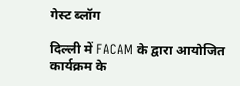गेस्ट ब्लॉग

दिल्ली में FACAM के द्वारा आयोजित कार्यक्रम के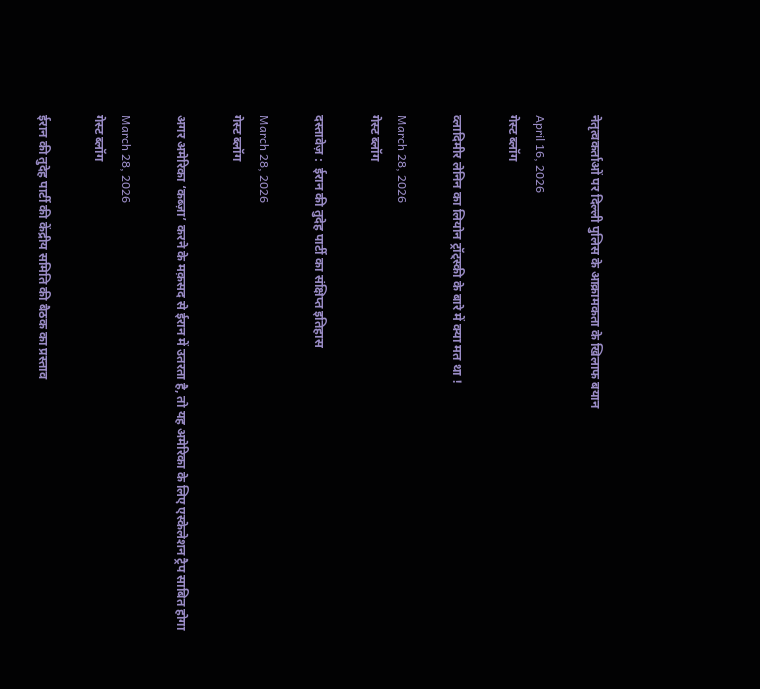नेतृत्वकर्ताओं पर दिल्ली पुलिस के आक्रामकता के खिलाफ बयान

April 16, 2026
गेस्ट ब्लॉग

व्लादिमीर लेनिन का लियोन ट्रॉट्स्की के बारे में क्या मत था !

March 28, 2026
गेस्ट ब्लॉग

दस्तावेज़ :  ईरान की तुदेह पार्टी का संक्षिप्त इतिहास

March 28, 2026
गेस्ट ब्लॉग

अगर अमेरिका ‘कब्ज़ा’ करने के मक़सद से ईरान में उतरता है, तो यह अमेरिका के लिए एस्केलेशन ट्रैप साबित होगा

March 28, 2026
गेस्ट ब्लॉग

ईरान की तुदेह पार्टी की केंद्रीय समिति की बैठक का प्रस्ताव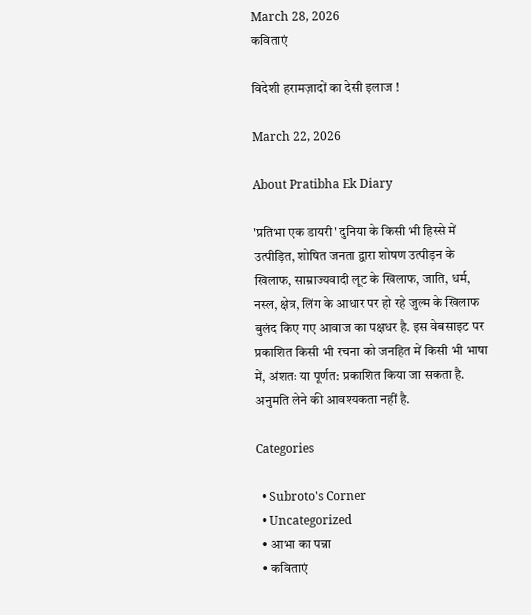March 28, 2026
कविताएं

विदेशी हरामज़ादों का देसी इलाज !

March 22, 2026

About Pratibha Ek Diary

'प्रतिभा एक डायरी' दुनिया के किसी भी हिस्से में उत्पीड़ित, शोषित जनता द्वारा शोषण उत्पीड़न के खिलाफ, साम्राज्यवादी लूट के खिलाफ, जाति, धर्म, नस्ल, क्षेत्र, लिंग के आधार पर हो रहे जुल्म के खिलाफ बुलंद किए गए आवाज का पक्षधर है. इस वेबसाइट पर प्रकाशित किसी भी रचना को जनहित में किसी भी भाषा में, अंशतः या पूर्णत: प्रकाशित किया जा सकता है. अनुमति लेने की आवश्यकता नहीं है.

Categories

  • Subroto's Corner
  • Uncategorized
  • आभा का पन्ना
  • कविताएं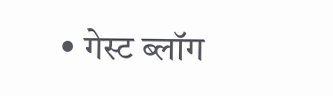• गेस्ट ब्लॉग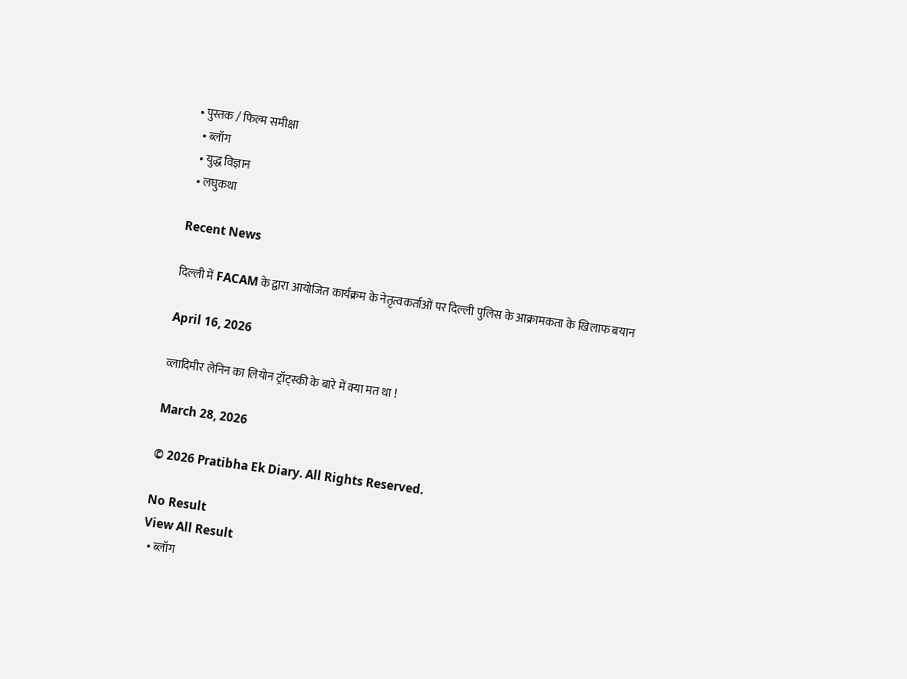• पुस्तक / फिल्म समीक्षा
  • ब्लॉग
  • युद्ध विज्ञान
  • लघुकथा

Recent News

दिल्ली में FACAM के द्वारा आयोजित कार्यक्रम के नेतृत्वकर्ताओं पर दिल्ली पुलिस के आक्रामकता के खिलाफ बयान

April 16, 2026

व्लादिमीर लेनिन का लियोन ट्रॉट्स्की के बारे में क्या मत था !

March 28, 2026

© 2026 Pratibha Ek Diary. All Rights Reserved.

No Result
View All Result
  • ब्लॉग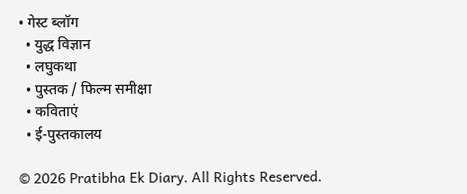• गेस्ट ब्लॉग
  • युद्ध विज्ञान
  • लघुकथा
  • पुस्तक / फिल्म समीक्षा
  • कविताएं
  • ई-पुस्तकालय

© 2026 Pratibha Ek Diary. All Rights Reserved.